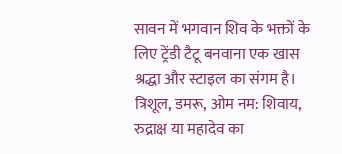सावन में भगवान शिव के भक्तों के लिए ट्रेंडी टैटू बनवाना एक खास श्रद्धा और स्टाइल का संगम है। त्रिशूल, डमरू, ओम नम: शिवाय, रुद्राक्ष या महादेव का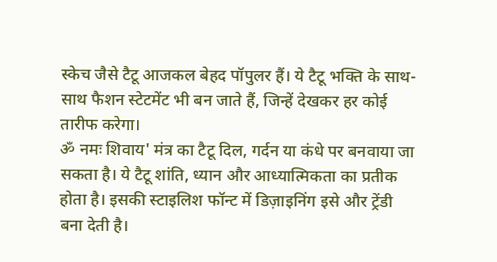स्केच जैसे टैटू आजकल बेहद पॉपुलर हैं। ये टैटू भक्ति के साथ-साथ फैशन स्टेटमेंट भी बन जाते हैं, जिन्हें देखकर हर कोई तारीफ करेगा।
ॐ नमः शिवाय' मंत्र का टैटू दिल, गर्दन या कंधे पर बनवाया जा सकता है। ये टैटू शांति, ध्यान और आध्यात्मिकता का प्रतीक होता है। इसकी स्टाइलिश फॉन्ट में डिज़ाइनिंग इसे और ट्रेंडी बना देती है।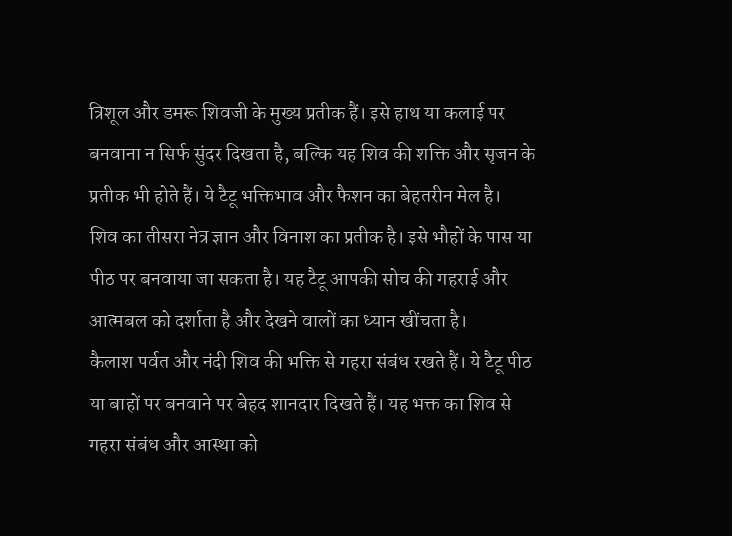त्रिशूल और डमरू शिवजी के मुख्य प्रतीक हैं। इसे हाथ या कलाई पर बनवाना न सिर्फ सुंदर दिखता है, बल्कि यह शिव की शक्ति और सृजन के प्रतीक भी होते हैं। ये टैटू भक्तिभाव और फैशन का बेहतरीन मेल है।
शिव का तीसरा नेत्र ज्ञान और विनाश का प्रतीक है। इसे भौहों के पास या पीठ पर बनवाया जा सकता है। यह टैटू आपकी सोच की गहराई और आत्मबल को दर्शाता है और देखने वालों का ध्यान खींचता है।
कैलाश पर्वत और नंदी शिव की भक्ति से गहरा संबंध रखते हैं। ये टैटू पीठ या बाहों पर बनवाने पर बेहद शानदार दिखते हैं। यह भक्त का शिव से गहरा संबंध और आस्था को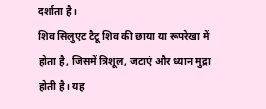दर्शाता है।
शिव सिलुएट टैटू शिव की छाया या रूपरेखा में होता है, जिसमें त्रिशूल, जटाएं और ध्यान मुद्रा होती है। यह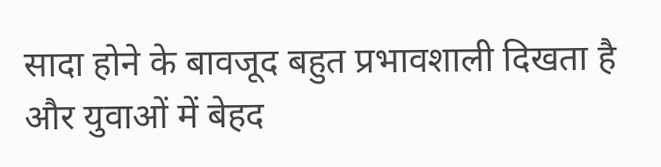सादा होने के बावजूद बहुत प्रभावशाली दिखता है और युवाओं में बेहद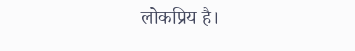लोकप्रिय है।